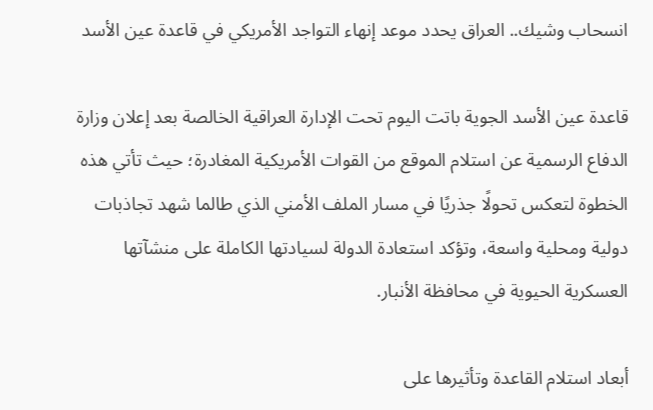انسحاب وشيك.. العراق يحدد موعد إنهاء التواجد الأمريكي في قاعدة عين الأسد

قاعدة عين الأسد الجوية باتت اليوم تحت الإدارة العراقية الخالصة بعد إعلان وزارة الدفاع الرسمية عن استلام الموقع من القوات الأمريكية المغادرة؛ حيث تأتي هذه الخطوة لتعكس تحولًا جذريًا في مسار الملف الأمني الذي طالما شهد تجاذبات دولية ومحلية واسعة، وتؤكد استعادة الدولة لسيادتها الكاملة على منشآتها العسكرية الحيوية في محافظة الأنبار.

أبعاد استلام القاعدة وتأثيرها على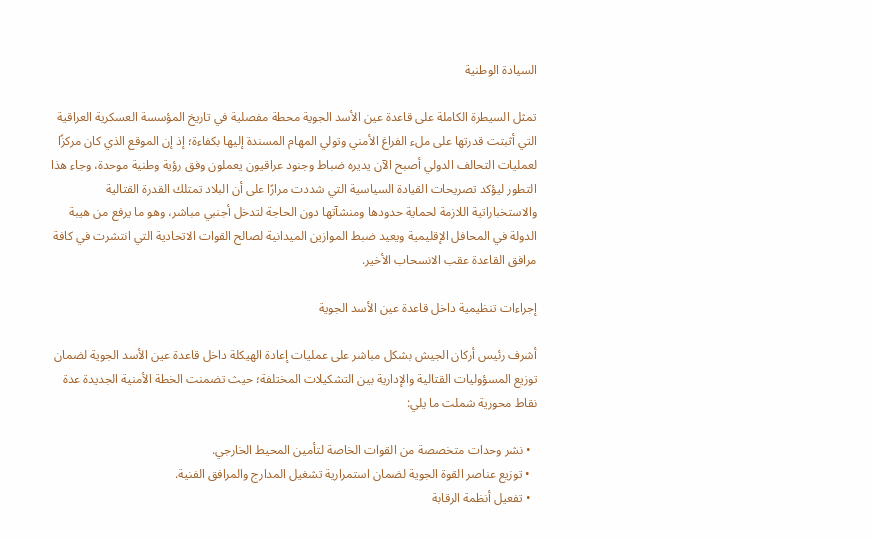السيادة الوطنية

تمثل السيطرة الكاملة على قاعدة عين الأسد الجوية محطة مفصلية في تاريخ المؤسسة العسكرية العراقية التي أثبتت قدرتها على ملء الفراغ الأمني وتولي المهام المسندة إليها بكفاءة؛ إذ إن الموقع الذي كان مركزًا لعمليات التحالف الدولي أصبح الآن يديره ضباط وجنود عراقيون يعملون وفق رؤية وطنية موحدة، وجاء هذا التطور ليؤكد تصريحات القيادة السياسية التي شددت مرارًا على أن البلاد تمتلك القدرة القتالية والاستخباراتية اللازمة لحماية حدودها ومنشآتها دون الحاجة لتدخل أجنبي مباشر، وهو ما يرفع من هيبة الدولة في المحافل الإقليمية ويعيد ضبط الموازين الميدانية لصالح القوات الاتحادية التي انتشرت في كافة مرافق القاعدة عقب الانسحاب الأخير.

إجراءات تنظيمية داخل قاعدة عين الأسد الجوية

أشرف رئيس أركان الجيش بشكل مباشر على عمليات إعادة الهيكلة داخل قاعدة عين الأسد الجوية لضمان توزيع المسؤوليات القتالية والإدارية بين التشكيلات المختلفة؛ حيث تضمنت الخطة الأمنية الجديدة عدة نقاط محورية شملت ما يلي:

  • نشر وحدات متخصصة من القوات الخاصة لتأمين المحيط الخارجي.
  • توزيع عناصر القوة الجوية لضمان استمرارية تشغيل المدارج والمرافق الفنية.
  • تفعيل أنظمة الرقابة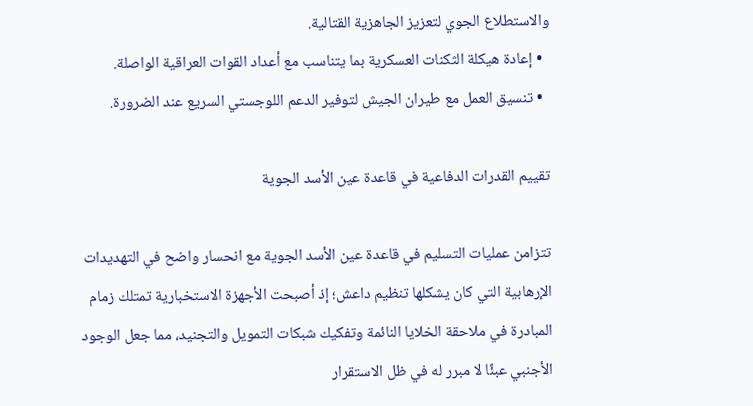والاستطلاع الجوي لتعزيز الجاهزية القتالية.
  • إعادة هيكلة الثكنات العسكرية بما يتناسب مع أعداد القوات العراقية الواصلة.
  • تنسيق العمل مع طيران الجيش لتوفير الدعم اللوجستي السريع عند الضرورة.

تقييم القدرات الدفاعية في قاعدة عين الأسد الجوية

تتزامن عمليات التسليم في قاعدة عين الأسد الجوية مع انحسار واضح في التهديدات الإرهابية التي كان يشكلها تنظيم داعش؛ إذ أصبحت الأجهزة الاستخبارية تمتلك زمام المبادرة في ملاحقة الخلايا النائمة وتفكيك شبكات التمويل والتجنيد، مما جعل الوجود الأجنبي عبئًا لا مبرر له في ظل الاستقرار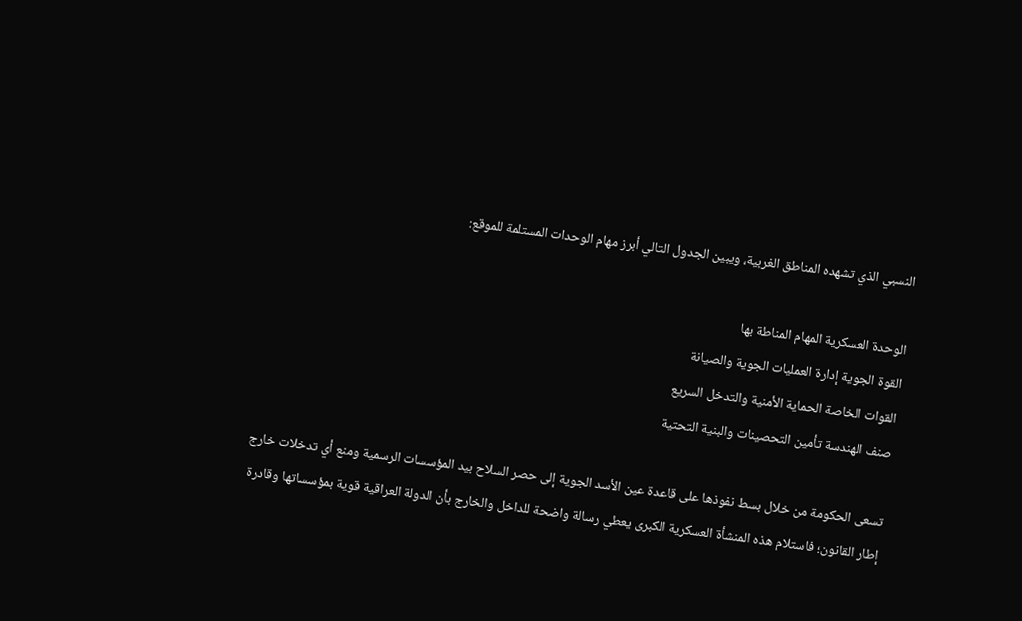النسبي الذي تشهده المناطق الغربية، ويبين الجدول التالي أبرز مهام الوحدات المستلمة للموقع:

الوحدة العسكرية المهام المناطة بها
القوة الجوية إدارة العمليات الجوية والصيانة
القوات الخاصة الحماية الأمنية والتدخل السريع
صنف الهندسة تأمين التحصينات والبنية التحتية

تسعى الحكومة من خلال بسط نفوذها على قاعدة عين الأسد الجوية إلى حصر السلاح بيد المؤسسات الرسمية ومنع أي تدخلات خارج إطار القانون؛ فاستلام هذه المنشأة العسكرية الكبرى يعطي رسالة واضحة للداخل والخارج بأن الدولة العراقية قوية بمؤسساتها وقادرة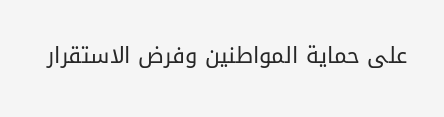على حماية المواطنين وفرض الاستقرار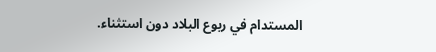المستدام في ربوع البلاد دون استثناء.